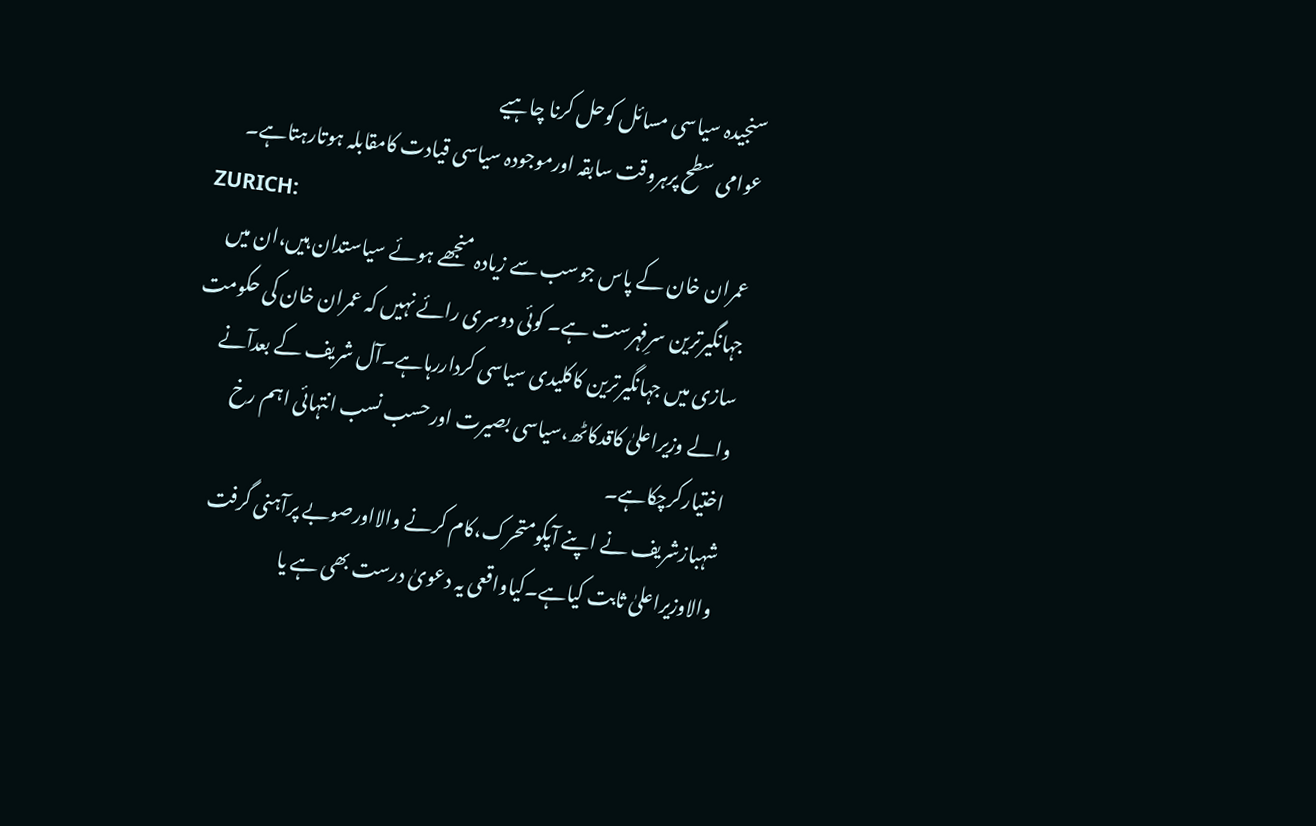سنجیدہ سیاسی مسائل کوحل کرنا چاہیے
عوامی سطح پرہروقت سابقہ اورموجودہ سیاسی قیادت کامقابلہ ہوتارہتاہے۔
ZURICH:
عمران خان کے پاس جوسب سے زیادہ منجھے ہوئے سیاستدان ہیں،ان میں جہانگیرترین سرِفہرست ہے۔ کوئی دوسری رائے نہیں کہ عمران خان کی حکومت سازی میں جہانگیرترین کاکلیدی سیاسی کرداررہاہے۔آل شریف کے بعدآنے والے وزیراعلیٰ کاقدکاٹھ،سیاسی بصیرت اورحسب نسب انتہائی اہم رخ اختیارکرچکاہے۔
شہبازشریف نے اپنے آپکومتحرک،کام کرنے والااورصوبے پرآہنی گرفت والاوزیراعلیٰ ثابت کیاہے۔کیاواقعی یہ دعویٰ درست بھی ہے یا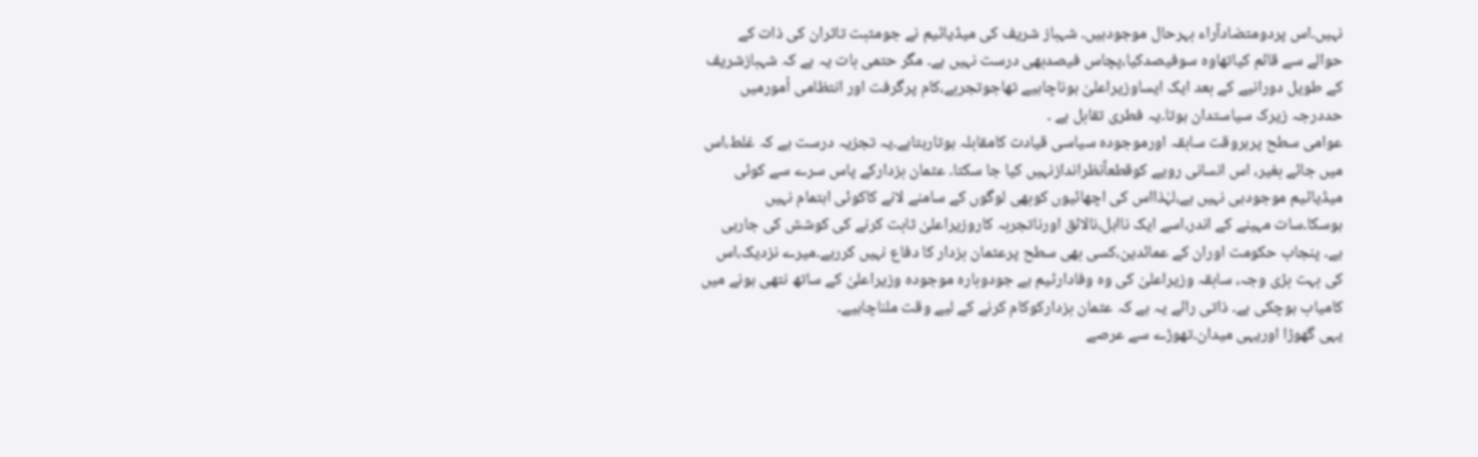نہیں۔اس پردومتضادآراء بہرحال موجودہیں۔ شہباز شریف کی میڈیاٹیم نے جومثبت تاثران کی ذات کے حوالے سے قائم کیاتھاوہ سوفیصدکیا،پچاس فیصدبھی درست نہیں ہے۔ مگر حتمی بات یہ ہے کہ شہبازشریف کے طویل دورانیے کے بعد ایک ایساوزیراعلیٰ ہوناچاہیے تھاجوتجربے،کام پرگرفت اور انتظامی اُمورمیں حددرجہ زیرک سیاستدان ہوتا۔یہ فطری تقابل ہے ۔
عوامی سطح پرہروقت سابقہ اورموجودہ سیاسی قیادت کامقابلہ ہوتارہتاہے۔یہ تجزیہ درست ہے کہ غلط،اس میں جائے بغیر، اس انسانی رویے کوقطعاًنظراندازنہیں کیا جا سکتا۔ عثمان بزدارکے پاس سرے سے کوئی میڈیاٹیم موجودہی نہیں ہے،لہٰذااس کی اچھائیوں کوبھی لوگوں کے سامنے لانے کاکوئی اہتمام نہیں ہوسکا۔سات مہینے کے اندر،اسے ایک نااہل،نالائق اورناتجربہ کاروزیراعلیٰ ثابت کرنے کی کوشش کی جارہی ہے۔ پنجاب حکومت اوران کے عمائدین،کسی بھی سطح پرعثمان بزدار کا دفاع نہیں کررہے۔میرے نزدیک،اس کی بہت بڑی وجہ، سابقہ وزیراعلیٰ کی وہ وفادارٹیم ہے جودوبارہ موجودہ وزیراعلیٰ کے ساتھ نتھی ہونے میں کامیاب ہوچکی ہے۔ ذاتی رائے یہ ہے کہ عثمان بزدارکوکام کرنے کے لیے وقت ملناچاہیے۔
یہی گھوڑا اوریہی میدان۔تھوڑے سے عرصے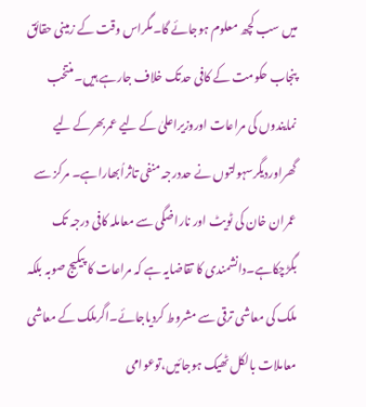میں سب کچھ معلوم ہوجائے گا۔مگراس وقت کے زمینی حقائق پنجاب حکومت کے کافی حدتک خلاف جارہے ہیں۔منتخب نمایندوں کی مراعات اوروزیراعلیٰ کے لیے عمربھرکے لیے گھراوردیگرسہولتوں نے حددرجہ منفی تاثراُبھاراہے۔ مرکز سے عمران خان کی ٹویٹ اور ناراضگی سے معاملہ کافی درجہ تک بگڑچکاہے۔دانشمندی کا تقاضایہ ہے کہ مراعات کا پیکیج صوبہ بلکہ ملک کی معاشی ترقی سے مشروط کردیاجائے۔اگرملک کے معاشی معاملات بالکل ٹھیک ہوجائیں،توعوامی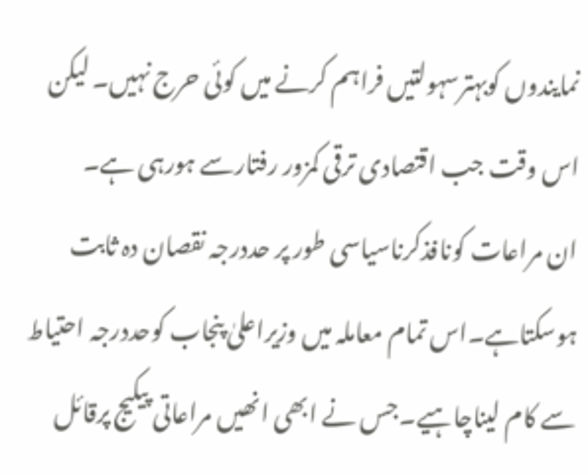نمایندوں کوبہترسہولتیں فراہم کرنے میں کوئی حرج نہیں۔ لیکن اس وقت جب اقتصادی ترقی کمزور رفتارسے ہورہی ہے۔
ان مراعات کونافذکرناسیاسی طور پر حددرجہ نقصان دہ ثابت ہوسکتاہے۔اس تمام معاملہ میں وزیراعلیٰ پنجاب کوحددرجہ احتیاط سے کام لیناچاہیے۔جس نے ابھی انھیں مراعاتی پیکیج پرقائل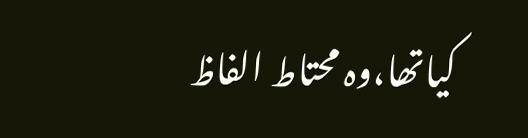کیاتھا،وہ محتاط الفاظ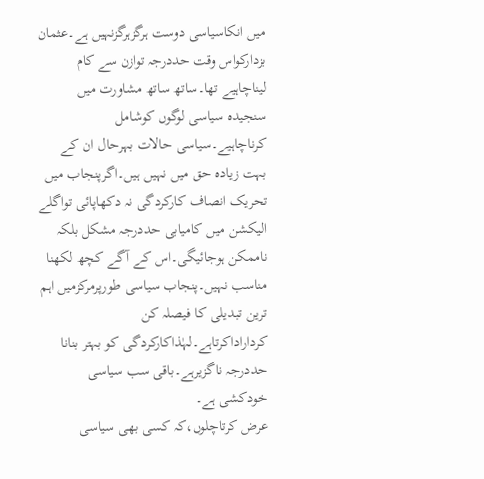میں انکاسیاسی دوست ہرگزہرگزنہیں ہے۔عثمان بزدارکواس وقت حددرجہ توازن سے کام لیناچاہیے تھا۔ساتھ ساتھ مشاورت میں سنجیدہ سیاسی لوگوں کوشامل کرناچاہیے۔سیاسی حالات بہرحال ان کے بہت زیادہ حق میں نہیں ہیں۔اگرپنجاب میں تحریک انصاف کارکردگی نہ دکھاپائی تواگلے الیکشن میں کامیابی حددرجہ مشکل بلکہ ناممکن ہوجائیگی۔اس کے آگے کچھ لکھنا مناسب نہیں۔پنجاب سیاسی طورپرمرکزمیں اہم ترین تبدیلی کا فیصلہ کن کرداراداکرتاہے۔لہٰذاکارکردگی کو بہتر بنانا حددرجہ ناگزیرہے۔باقی سب سیاسی خودکشی ہے۔
عرض کرتاچلوں،کہ کسی بھی سیاسی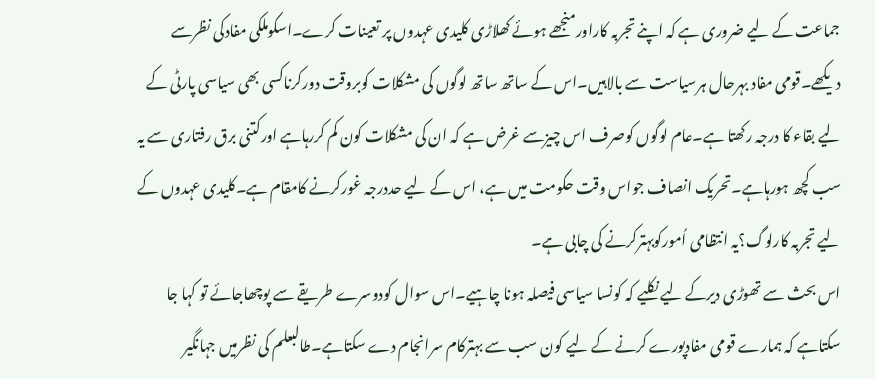جماعت کے لیے ضروری ہے کہ اپنے تجربہ کاراورمنجھے ہوئے کھلاڑی کلیدی عہدوں پر تعینات کرے۔اسکوملکی مفادکی نظرسے دیکھے۔قومی مفاد بہرحال ہرسیاست سے بالاہیں۔اس کے ساتھ ساتھ لوگوں کی مشکلات کوبروقت دورکرناکسی بھی سیاسی پارٹی کے لیے بقاء کا درجہ رکھتا ہے۔عام لوگوں کوصرف اس چیزسے غرض ہے کہ ان کی مشکلات کون کم کررہاہے اورکتنی برق رفتاری سے یہ سب کچھ ہورہاہے۔تحریک انصاف جواس وقت حکومت میں ہے، اس کے لیے حددرجہ غورکرنے کامقام ہے۔کلیدی عہدوں کے لیے تجربہ کارلوگ؟یہ انتظامی اُمورکوبہترکرنے کی چابی ہے۔
اس بحث سے تھوڑی دیرکے لیے نکلیے کہ کونسا سیاسی فیصلہ ہونا چاہیے۔اس سوال کودوسرے طریقے سے پوچھاجائے تو کہا جا سکتاہے کہ ہمارے قومی مفادپورے کرنے کے لیے کون سب سے بہترکام سرانجام دے سکتاہے۔طالبعلم کی نظرمیں جہانگیر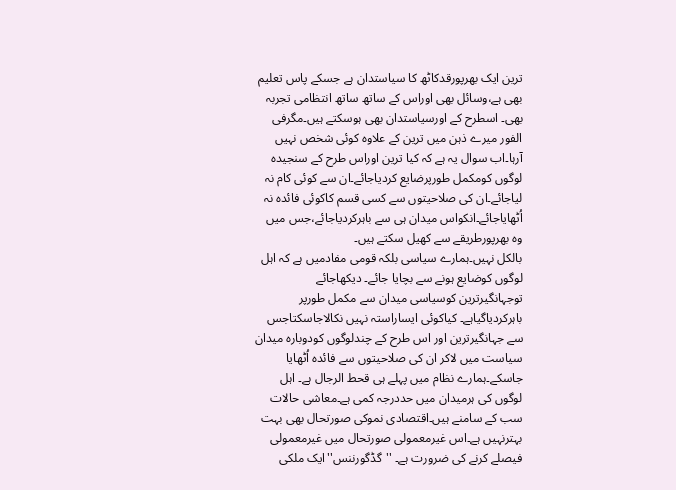ترین ایک بھرپورقدکاٹھ کا سیاستدان ہے جسکے پاس تعلیم بھی ہے،وسائل بھی اوراس کے ساتھ ساتھ انتظامی تجربہ بھی۔ اسطرح کے اورسیاستدان بھی ہوسکتے ہیں۔مگرفی الفور میرے ذہن میں ترین کے علاوہ کوئی شخص نہیں آرہا۔اب سوال یہ ہے کہ کیا ترین اوراس طرح کے سنجیدہ لوگوں کومکمل طورپرضایع کردیاجائے۔ان سے کوئی کام نہ لیاجائے۔ان کی صلاحیتوں سے کسی قسم کاکوئی فائدہ نہ اُٹھایاجائے۔انکواس میدان ہی سے باہرکردیاجائے،جس میں وہ بھرپورطریقے سے کھیل سکتے ہیں۔
بالکل نہیں۔ہمارے سیاسی بلکہ قومی مفادمیں ہے کہ اہل لوگوں کوضایع ہونے سے بچایا جائے۔ دیکھاجائے توجہانگیرترین کوسیاسی میدان سے مکمل طورپر باہرکردیاگیاہے۔ کیاکوئی ایساراستہ نہیں نکالاجاسکتاجس سے جہانگیرترین اور اس طرح کے چندلوگوں کودوبارہ میدان سیاست میں لاکر ان کی صلاحیتوں سے فائدہ اُٹھایا جاسکے۔ہمارے نظام میں پہلے ہی قحط الرجال ہے۔ اہل لوگوں کی ہرمیدان میں حددرجہ کمی ہے۔معاشی حالات سب کے سامنے ہیں۔اقتصادی نموکی صورتحال بھی بہت بہترنہیں ہے۔اس غیرمعمولی صورتحال میں غیرمعمولی فیصلے کرنے کی ضرورت ہے۔ ''گڈگورننس''ایک ملکی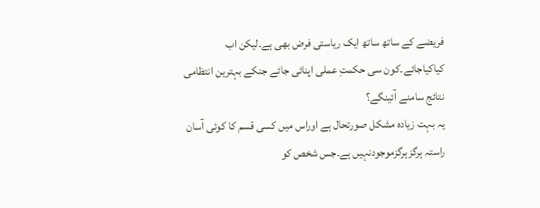فریضے کے ساتھ ساتھ ایک ریاستی فرض بھی ہے۔لیکن اب کیاکیاجائے۔کون سی حکمتِ عملی اپنائی جائے جنکے بہترین انتظامی نتائج سامنے آئینگے؟
یہ بہت زیادہ مشکل صورتحال ہے اوراس میں کسی قسم کا کوئی آسان راستہ ہرگزہرگزموجودنہیں ہے۔جس شخص کو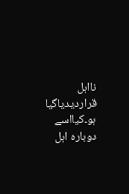نااہل قراردیدیاگیا ہو۔کیااسے دوبارہ اہل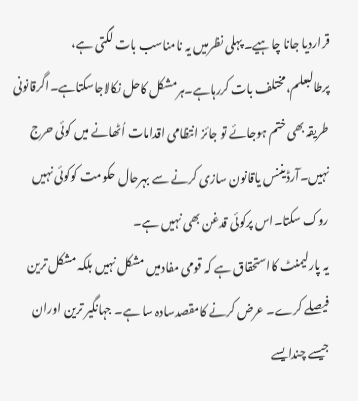قراردیا جانا چاہیے۔ پہلی نظرمیں یہ نامناسب بات لگتی ہے، پرطالبعلم،مختلف بات کررہاہے۔ہرمشکل کاحل نکالاجاسکتاہے۔اگرقانونی طریقہ بھی ختم ہوجائے تو جائز انتظامی اقدامات اُٹھانے میں کوئی حرج نہیں۔آرڈیننس یاقانون سازی کرنے سے بہرحال حکومت کوکوئی نہیں روک سکتا۔اس پرکوئی قدغن بھی نہیں ہے۔
یہ پارلیمنٹ کااستحقاق ہے کہ قومی مفادمیں مشکل نہیں بلکہ مشکل ترین فیصلے کرے۔ عرض کرنے کامقصدسادہ سا ہے۔ جہانگیر ترین اوران جیسے چندایسے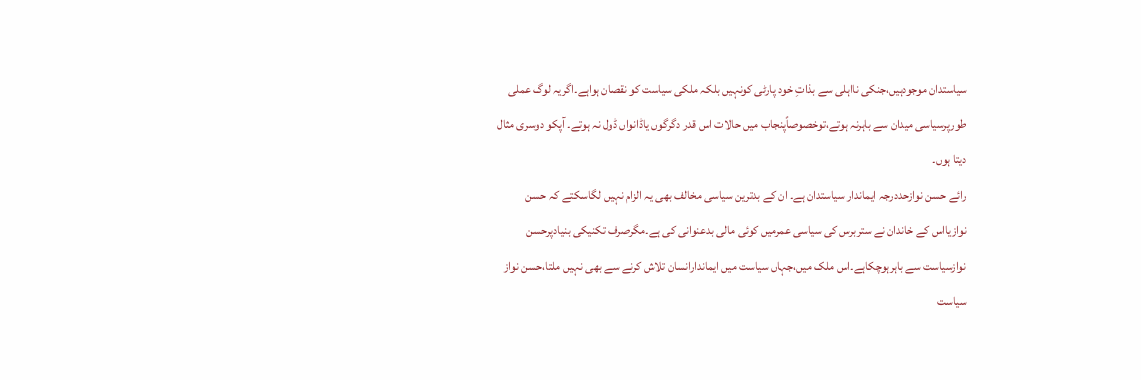سیاستدان موجودہیں،جنکی نااہلی سے بذاتِ خود پارٹی کونہیں بلکہ ملکی سیاست کو نقصان ہواہے۔اگریہ لوگ عملی طورپرسیاسی میدان سے باہرنہ ہوتے،توخصوصاًپنجاب میں حالات اس قدر دگرگوں یاڈانواں ڈول نہ ہوتے۔ آپکو دوسری مثال دیتا ہوں۔
رائے حسن نوازحددرجہ ایماندار سیاستدان ہے۔ ان کے بدترین سیاسی مخالف بھی یہ الزام نہیں لگاسکتے کہ حسن نوازیااس کے خاندان نے ستربرس کی سیاسی عمرمیں کوئی مالی بدعنوانی کی ہے۔مگرصرف تکنیکی بنیادپرحسن نوازسیاست سے باہرہوچکاہے۔اس ملک میں،جہاں سیاست میں ایماندارانسان تلاش کرنے سے بھی نہیں ملتا،حسن نواز سیاست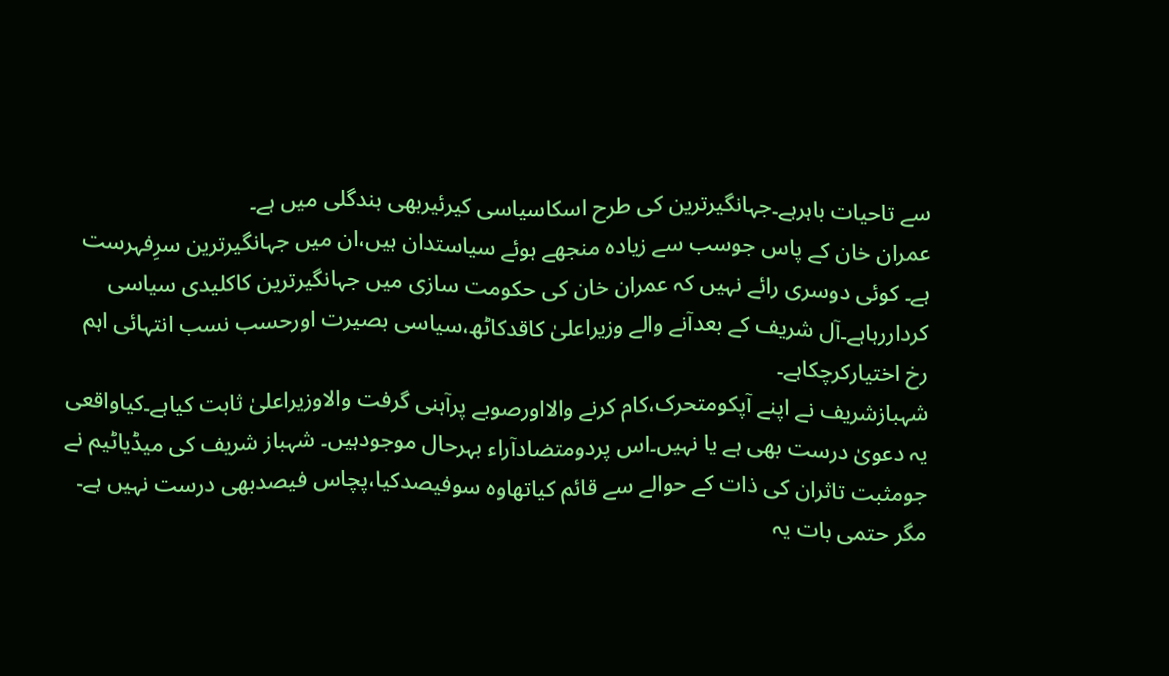سے تاحیات باہرہے۔جہانگیرترین کی طرح اسکاسیاسی کیرئیربھی بندگلی میں ہے۔
عمران خان کے پاس جوسب سے زیادہ منجھے ہوئے سیاستدان ہیں،ان میں جہانگیرترین سرِفہرست ہے۔ کوئی دوسری رائے نہیں کہ عمران خان کی حکومت سازی میں جہانگیرترین کاکلیدی سیاسی کرداررہاہے۔آل شریف کے بعدآنے والے وزیراعلیٰ کاقدکاٹھ،سیاسی بصیرت اورحسب نسب انتہائی اہم رخ اختیارکرچکاہے۔
شہبازشریف نے اپنے آپکومتحرک،کام کرنے والااورصوبے پرآہنی گرفت والاوزیراعلیٰ ثابت کیاہے۔کیاواقعی یہ دعویٰ درست بھی ہے یا نہیں۔اس پردومتضادآراء بہرحال موجودہیں۔ شہباز شریف کی میڈیاٹیم نے جومثبت تاثران کی ذات کے حوالے سے قائم کیاتھاوہ سوفیصدکیا،پچاس فیصدبھی درست نہیں ہے۔ مگر حتمی بات یہ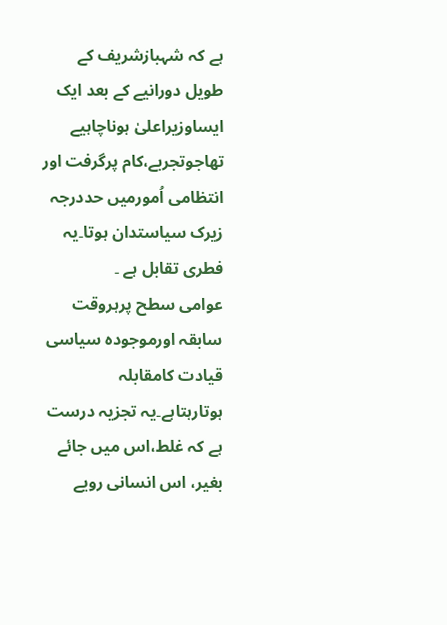ہے کہ شہبازشریف کے طویل دورانیے کے بعد ایک ایساوزیراعلیٰ ہوناچاہیے تھاجوتجربے،کام پرگرفت اور انتظامی اُمورمیں حددرجہ زیرک سیاستدان ہوتا۔یہ فطری تقابل ہے ۔
عوامی سطح پرہروقت سابقہ اورموجودہ سیاسی قیادت کامقابلہ ہوتارہتاہے۔یہ تجزیہ درست ہے کہ غلط،اس میں جائے بغیر، اس انسانی رویے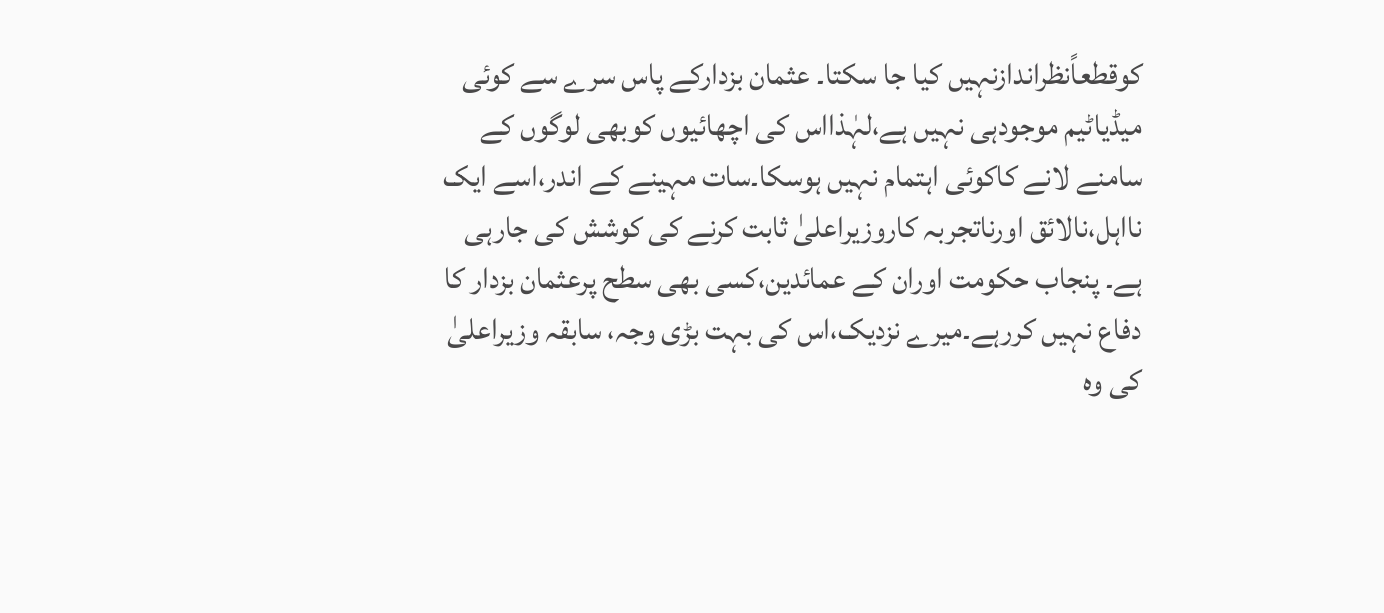کوقطعاًنظراندازنہیں کیا جا سکتا۔ عثمان بزدارکے پاس سرے سے کوئی میڈیاٹیم موجودہی نہیں ہے،لہٰذااس کی اچھائیوں کوبھی لوگوں کے سامنے لانے کاکوئی اہتمام نہیں ہوسکا۔سات مہینے کے اندر،اسے ایک نااہل،نالائق اورناتجربہ کاروزیراعلیٰ ثابت کرنے کی کوشش کی جارہی ہے۔ پنجاب حکومت اوران کے عمائدین،کسی بھی سطح پرعثمان بزدار کا دفاع نہیں کررہے۔میرے نزدیک،اس کی بہت بڑی وجہ، سابقہ وزیراعلیٰ کی وہ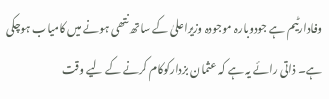وفادارٹیم ہے جودوبارہ موجودہ وزیراعلیٰ کے ساتھ نتھی ہونے میں کامیاب ہوچکی ہے۔ ذاتی رائے یہ ہے کہ عثمان بزدارکوکام کرنے کے لیے وقت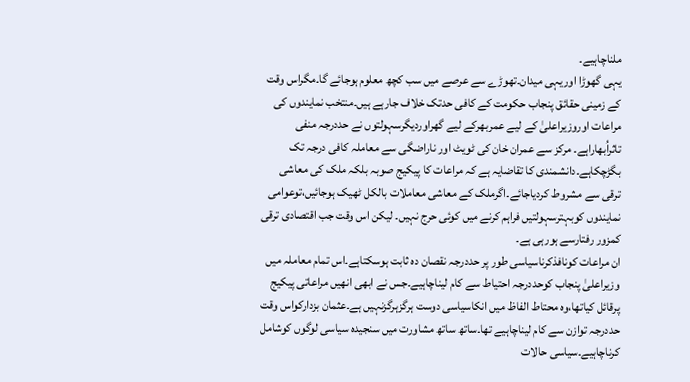ملناچاہیے۔
یہی گھوڑا اوریہی میدان۔تھوڑے سے عرصے میں سب کچھ معلوم ہوجائے گا۔مگراس وقت کے زمینی حقائق پنجاب حکومت کے کافی حدتک خلاف جارہے ہیں۔منتخب نمایندوں کی مراعات اوروزیراعلیٰ کے لیے عمربھرکے لیے گھراوردیگرسہولتوں نے حددرجہ منفی تاثراُبھاراہے۔ مرکز سے عمران خان کی ٹویٹ اور ناراضگی سے معاملہ کافی درجہ تک بگڑچکاہے۔دانشمندی کا تقاضایہ ہے کہ مراعات کا پیکیج صوبہ بلکہ ملک کی معاشی ترقی سے مشروط کردیاجائے۔اگرملک کے معاشی معاملات بالکل ٹھیک ہوجائیں،توعوامی نمایندوں کوبہترسہولتیں فراہم کرنے میں کوئی حرج نہیں۔ لیکن اس وقت جب اقتصادی ترقی کمزور رفتارسے ہورہی ہے۔
ان مراعات کونافذکرناسیاسی طور پر حددرجہ نقصان دہ ثابت ہوسکتاہے۔اس تمام معاملہ میں وزیراعلیٰ پنجاب کوحددرجہ احتیاط سے کام لیناچاہیے۔جس نے ابھی انھیں مراعاتی پیکیج پرقائل کیاتھا،وہ محتاط الفاظ میں انکاسیاسی دوست ہرگزہرگزنہیں ہے۔عثمان بزدارکواس وقت حددرجہ توازن سے کام لیناچاہیے تھا۔ساتھ ساتھ مشاورت میں سنجیدہ سیاسی لوگوں کوشامل کرناچاہیے۔سیاسی حالات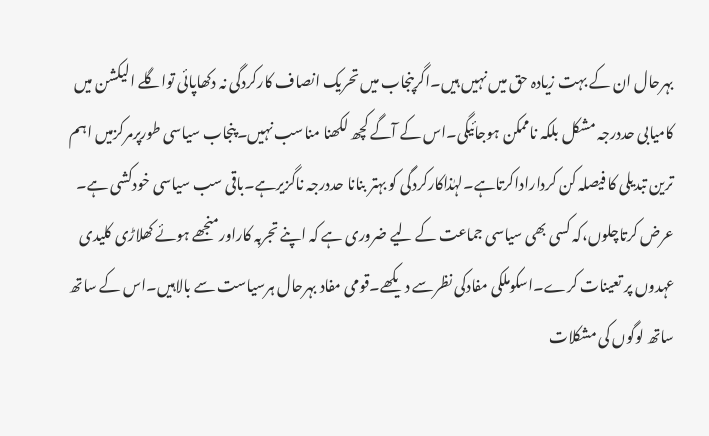بہرحال ان کے بہت زیادہ حق میں نہیں ہیں۔اگرپنجاب میں تحریک انصاف کارکردگی نہ دکھاپائی تواگلے الیکشن میں کامیابی حددرجہ مشکل بلکہ ناممکن ہوجائیگی۔اس کے آگے کچھ لکھنا مناسب نہیں۔پنجاب سیاسی طورپرمرکزمیں اہم ترین تبدیلی کا فیصلہ کن کرداراداکرتاہے۔لہٰذاکارکردگی کو بہتر بنانا حددرجہ ناگزیرہے۔باقی سب سیاسی خودکشی ہے۔
عرض کرتاچلوں،کہ کسی بھی سیاسی جماعت کے لیے ضروری ہے کہ اپنے تجربہ کاراورمنجھے ہوئے کھلاڑی کلیدی عہدوں پر تعینات کرے۔اسکوملکی مفادکی نظرسے دیکھے۔قومی مفاد بہرحال ہرسیاست سے بالاہیں۔اس کے ساتھ ساتھ لوگوں کی مشکلات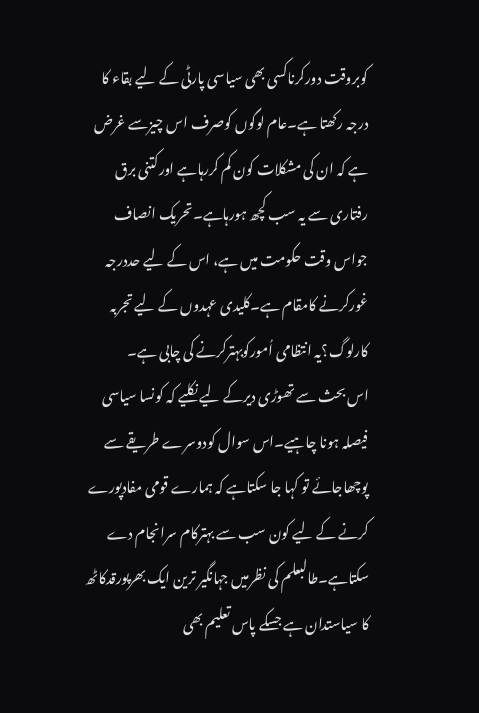کوبروقت دورکرناکسی بھی سیاسی پارٹی کے لیے بقاء کا درجہ رکھتا ہے۔عام لوگوں کوصرف اس چیزسے غرض ہے کہ ان کی مشکلات کون کم کررہاہے اورکتنی برق رفتاری سے یہ سب کچھ ہورہاہے۔تحریک انصاف جواس وقت حکومت میں ہے، اس کے لیے حددرجہ غورکرنے کامقام ہے۔کلیدی عہدوں کے لیے تجربہ کارلوگ؟یہ انتظامی اُمورکوبہترکرنے کی چابی ہے۔
اس بحث سے تھوڑی دیرکے لیے نکلیے کہ کونسا سیاسی فیصلہ ہونا چاہیے۔اس سوال کودوسرے طریقے سے پوچھاجائے تو کہا جا سکتاہے کہ ہمارے قومی مفادپورے کرنے کے لیے کون سب سے بہترکام سرانجام دے سکتاہے۔طالبعلم کی نظرمیں جہانگیر ترین ایک بھرپورقدکاٹھ کا سیاستدان ہے جسکے پاس تعلیم بھی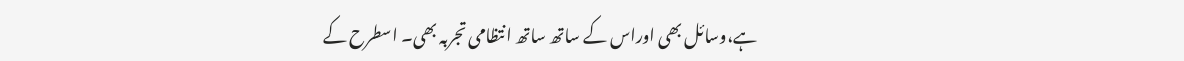ہے،وسائل بھی اوراس کے ساتھ ساتھ انتظامی تجربہ بھی۔ اسطرح کے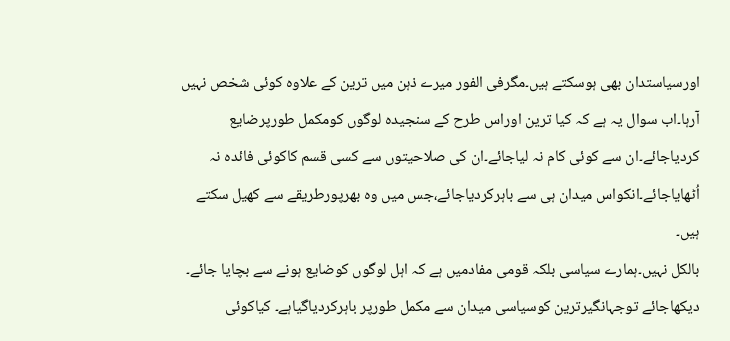اورسیاستدان بھی ہوسکتے ہیں۔مگرفی الفور میرے ذہن میں ترین کے علاوہ کوئی شخص نہیں آرہا۔اب سوال یہ ہے کہ کیا ترین اوراس طرح کے سنجیدہ لوگوں کومکمل طورپرضایع کردیاجائے۔ان سے کوئی کام نہ لیاجائے۔ان کی صلاحیتوں سے کسی قسم کاکوئی فائدہ نہ اُٹھایاجائے۔انکواس میدان ہی سے باہرکردیاجائے،جس میں وہ بھرپورطریقے سے کھیل سکتے ہیں۔
بالکل نہیں۔ہمارے سیاسی بلکہ قومی مفادمیں ہے کہ اہل لوگوں کوضایع ہونے سے بچایا جائے۔ دیکھاجائے توجہانگیرترین کوسیاسی میدان سے مکمل طورپر باہرکردیاگیاہے۔ کیاکوئی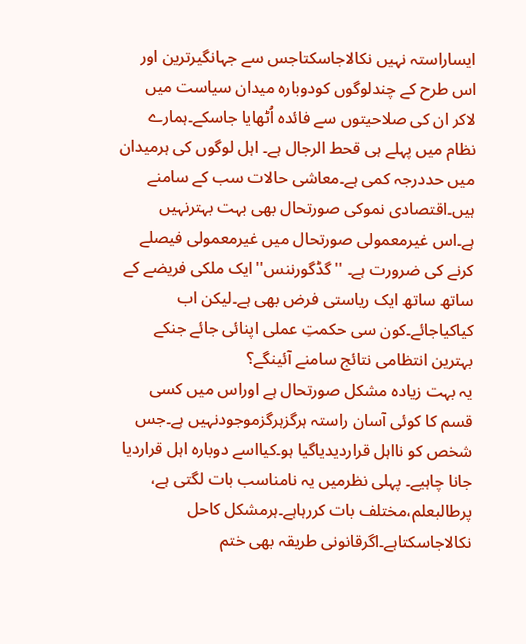ایساراستہ نہیں نکالاجاسکتاجس سے جہانگیرترین اور اس طرح کے چندلوگوں کودوبارہ میدان سیاست میں لاکر ان کی صلاحیتوں سے فائدہ اُٹھایا جاسکے۔ہمارے نظام میں پہلے ہی قحط الرجال ہے۔ اہل لوگوں کی ہرمیدان میں حددرجہ کمی ہے۔معاشی حالات سب کے سامنے ہیں۔اقتصادی نموکی صورتحال بھی بہت بہترنہیں ہے۔اس غیرمعمولی صورتحال میں غیرمعمولی فیصلے کرنے کی ضرورت ہے۔ ''گڈگورننس''ایک ملکی فریضے کے ساتھ ساتھ ایک ریاستی فرض بھی ہے۔لیکن اب کیاکیاجائے۔کون سی حکمتِ عملی اپنائی جائے جنکے بہترین انتظامی نتائج سامنے آئینگے؟
یہ بہت زیادہ مشکل صورتحال ہے اوراس میں کسی قسم کا کوئی آسان راستہ ہرگزہرگزموجودنہیں ہے۔جس شخص کو نااہل قراردیدیاگیا ہو۔کیااسے دوبارہ اہل قراردیا جانا چاہیے۔ پہلی نظرمیں یہ نامناسب بات لگتی ہے، پرطالبعلم،مختلف بات کررہاہے۔ہرمشکل کاحل نکالاجاسکتاہے۔اگرقانونی طریقہ بھی ختم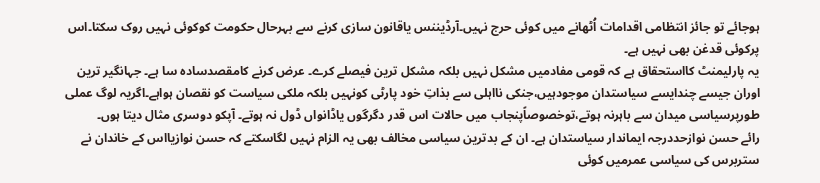ہوجائے تو جائز انتظامی اقدامات اُٹھانے میں کوئی حرج نہیں۔آرڈیننس یاقانون سازی کرنے سے بہرحال حکومت کوکوئی نہیں روک سکتا۔اس پرکوئی قدغن بھی نہیں ہے۔
یہ پارلیمنٹ کااستحقاق ہے کہ قومی مفادمیں مشکل نہیں بلکہ مشکل ترین فیصلے کرے۔ عرض کرنے کامقصدسادہ سا ہے۔ جہانگیر ترین اوران جیسے چندایسے سیاستدان موجودہیں،جنکی نااہلی سے بذاتِ خود پارٹی کونہیں بلکہ ملکی سیاست کو نقصان ہواہے۔اگریہ لوگ عملی طورپرسیاسی میدان سے باہرنہ ہوتے،توخصوصاًپنجاب میں حالات اس قدر دگرگوں یاڈانواں ڈول نہ ہوتے۔ آپکو دوسری مثال دیتا ہوں۔
رائے حسن نوازحددرجہ ایماندار سیاستدان ہے۔ ان کے بدترین سیاسی مخالف بھی یہ الزام نہیں لگاسکتے کہ حسن نوازیااس کے خاندان نے ستربرس کی سیاسی عمرمیں کوئی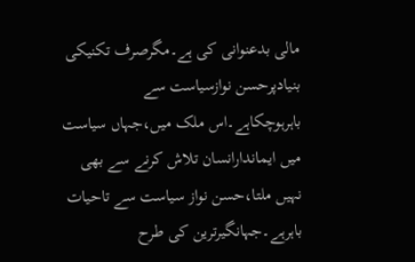مالی بدعنوانی کی ہے۔مگرصرف تکنیکی بنیادپرحسن نوازسیاست سے باہرہوچکاہے۔اس ملک میں،جہاں سیاست میں ایماندارانسان تلاش کرنے سے بھی نہیں ملتا،حسن نواز سیاست سے تاحیات باہرہے۔جہانگیرترین کی طرح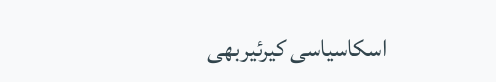اسکاسیاسی کیرئیربھی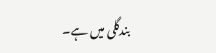بندگلی میں ہے۔